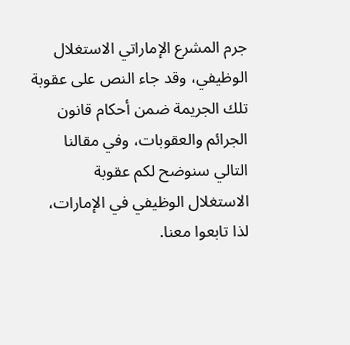جرم المشرع الإماراتي الاستغلال الوظيفي، وقد جاء النص على عقوبة تلك الجريمة ضمن أحكام قانون الجرائم والعقوبات، وفي مقالنا التالي سنوضح لكم عقوبة الاستغلال الوظيفي في الإمارات، لذا تابعوا معنا.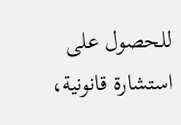للحصول على استشارة قانونية،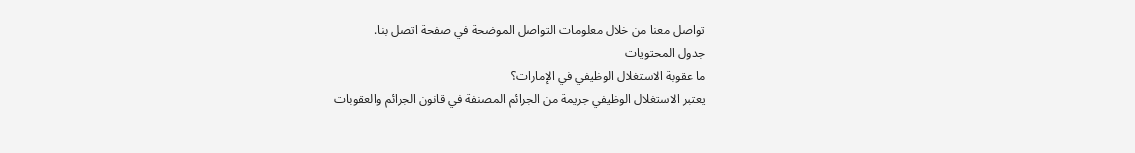تواصل معنا من خلال معلومات التواصل الموضحة في صفحة اتصل بنا.
جدول المحتويات
ما عقوبة الاستغلال الوظيفي في الإمارات؟
يعتبر الاستغلال الوظيفي جريمة من الجرائم المصنفة في قانون الجرائم والعقوبات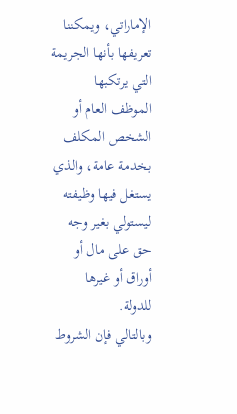الإماراتي، ويمكننا تعريفها بأنها الجريمة التي يرتكبها الموظف العام أو الشخص المكلف بخدمة عامة، والذي يستغل فيها وظيفته ليستولي بغير وجه حق على مال أو أوراق أو غيرها للدولة.
وبالتالي فإن الشروط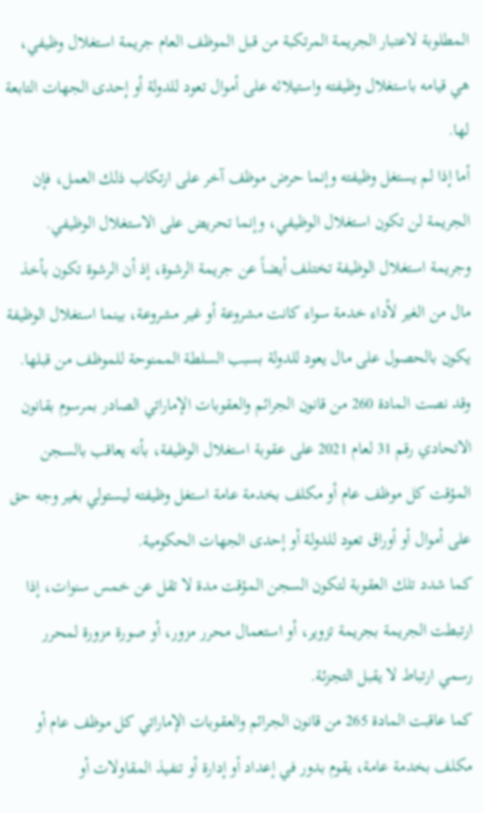المطلوبة لاعتبار الجريمة المرتكبة من قبل الموظف العام جريمة استغلال وظيفي، هي قيامه باستغلال وظيفته واستيلائه على أموال تعود للدولة أو إحدى الجهات التابعة لها.
أما إذا لم يستغل وظيفته وإنما حرض موظف آخر على ارتكاب ذلك العمل، فإن الجريمة لن تكون استغلال الوظيفي، وإنما تحريض على الاستغلال الوظيفي.
وجريمة استغلال الوظيفة تختلف أيضاً عن جريمة الرشوة، إذ أن الرشوة تكون بأخذ مال من الغير لأداء خدمة سواء كانت مشروعة أو غير مشروعة، بينما استغلال الوظيفة يكون بالحصول على مال يعود للدولة بسبب السلطة الممنوحة للموظف من قبلها.
وقد نصت المادة 260 من قانون الجرائم والعقوبات الإماراتي الصادر بمرسوم بقانون الاتحادي رقم 31 لعام 2021 على عقوبة استغلال الوظيفة، بأنه يعاقب بالسجن المؤقت كل موظف عام أو مكلف بخدمة عامة استغل وظيفته ليستولي بغير وجه حق على أموال أو أوراق تعود للدولة أو إحدى الجهات الحكومية.
كما شدد تلك العقوبة لتكون السجن المؤقت مدة لا تقل عن خمس سنوات، إذا ارتبطت الجريمة بجريمة تزوير، أو استعمال محرر مزور، أو صورة مزورة لمحرر رسمي ارتباط لا يقبل التجزئة.
كما عاقبت المادة 265 من قانون الجرائم والعقوبات الإماراتي كل موظف عام أو مكلف بخدمة عامة، يقوم بدور في إعداد أو إدارة أو تنفيذ المقاولات أو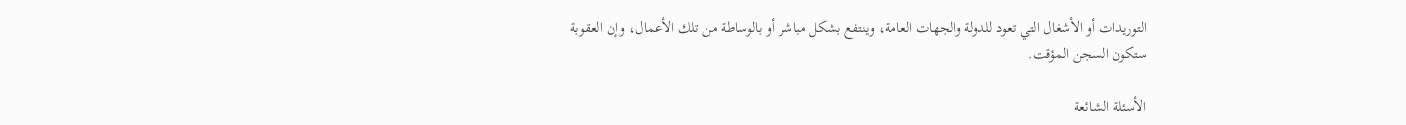التوريدات أو الأشغال التي تعود للدولة والجهات العامة، وينتفع بشكل مباشر أو بالوساطة من تلك الأعمال، وإن العقوبة ستكون السجن المؤقت.

الأسئلة الشائعة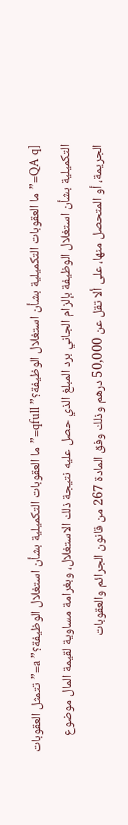[QA q=”ما العقوبات التكميلية بشأن استغلال الوظيفة؟” qfull=”ما العقوبات التكميلية بشأن استغلال الوظيفة؟” a=”تتمثل العقوبات التكميلية بشأن استغلال الوظيفة بإلزام الجاني برد المبلغ الذي حصل عليه نتيجة ذلك الاستغلال، وبغرامة مساوية لقيمة المال موضوع الجريمة، أو المتحصل منها، على ألا تقل عن 50,000 درهم وذلك وفق المادة 267 من قانون الجرائم والعقوبات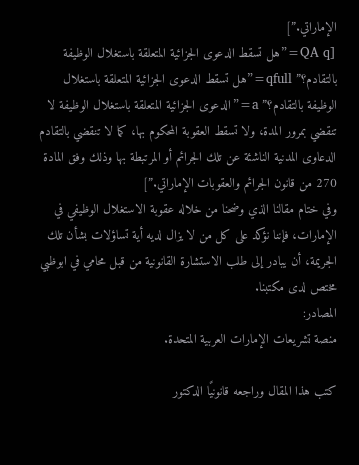الإماراتي.”]
[QA q=”هل تسقط الدعوى الجزائية المتعلقة باستغلال الوظيفة بالتقادم؟” qfull=”هل تسقط الدعوى الجزائية المتعلقة باستغلال الوظيفة بالتقادم؟” a=”الدعوى الجزائية المتعلقة باستغلال الوظيفة لا تنقضي بمرور المدة، ولا تسقط العقوبة المحكوم بها، كما لا تنقضي بالتقادم الدعاوى المدنية الناشئة عن تلك الجرائم أو المرتبطة بها وذلك وفق المادة 270 من قانون الجرائم والعقوبات الإماراتي.”]
وفي ختام مقالنا الذي وضحنا من خلاله عقوبة الاستغلال الوظيفي في الإمارات، فإننا نؤكد على كل من لا يزال لديه أية تساؤلات بشأن تلك الجريمة، أن يبادر إلى طلب الاستشارة القانونية من قبل محامي في ابوظبي مختص لدى مكتبنا.
المصادر:
منصة تشريعات الإمارات العربية المتحدة.

كتب هذا المقال وراجعه قانونيًا الدكتور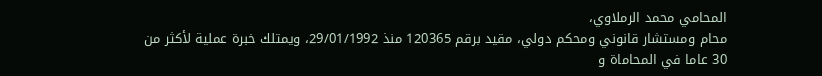المحامي محمد الرملاوي،
محام ومستشار قانوني ومحكم دولي، مقيد برقم 120365 منذ 29/01/1992، ويمتلك خبرة عملية لأكثر من 30 عاما في المحاماة و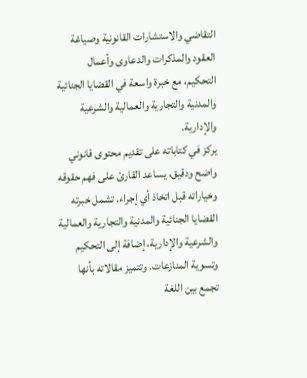التقاضي والاستشارات القانونية وصياغة العقود والمذكرات والدعاوى وأعمال التحكيم، مع خبرة واسعة في القضايا الجنائية والمدنية والتجارية والعمالية والشرعية والإدارية.
يركز في كتاباته على تقديم محتوى قانوني واضح ودقيق، يساعد القارئ على فهم حقوقه وخياراته قبل اتخاذ أي إجراء. تشمل خبرته القضايا الجنائية والمدنية والتجارية والعمالية والشرعية والإدارية، إضافة إلى التحكيم وتسوية المنازعات. وتتميز مقالاته بأنها تجمع بين اللغة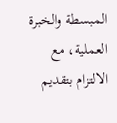المبسطة والخبرة العملية، مع الالتزام بتقديم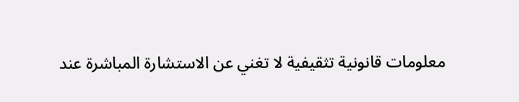معلومات قانونية تثقيفية لا تغني عن الاستشارة المباشرة عند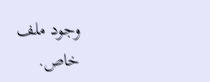وجود ملف خاص.